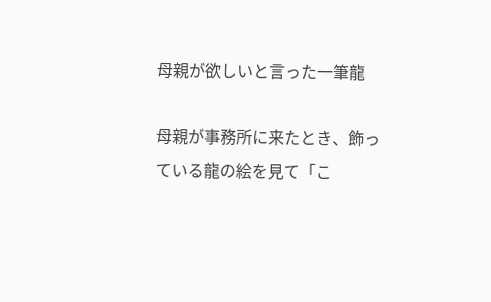母親が欲しいと言った一筆龍

母親が事務所に来たとき、飾っている龍の絵を見て「こ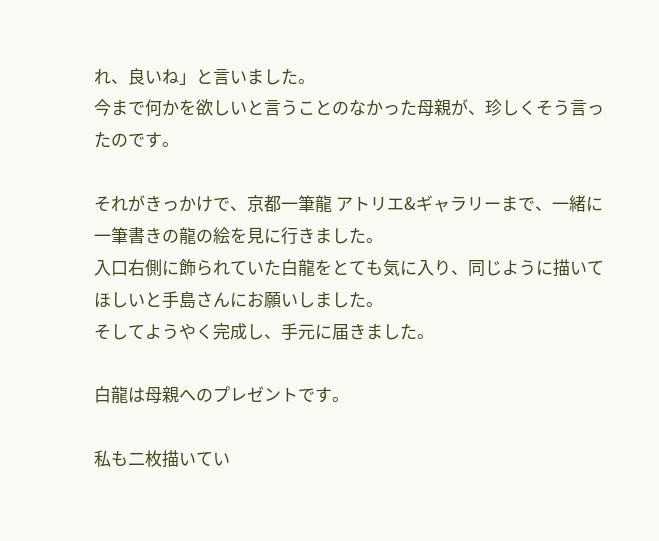れ、良いね」と言いました。
今まで何かを欲しいと言うことのなかった母親が、珍しくそう言ったのです。

それがきっかけで、京都一筆龍 アトリエ&ギャラリーまで、一緒に一筆書きの龍の絵を見に行きました。
入口右側に飾られていた白龍をとても気に入り、同じように描いてほしいと手島さんにお願いしました。
そしてようやく完成し、手元に届きました。

白龍は母親へのプレゼントです。

私も二枚描いてい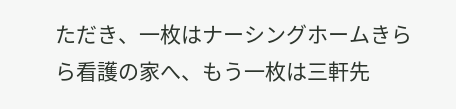ただき、一枚はナーシングホームきらら看護の家へ、もう一枚は三軒先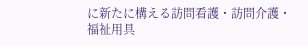に新たに構える訪問看護・訪問介護・福祉用具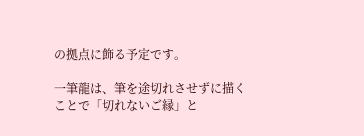の拠点に飾る予定です。

一筆龍は、筆を途切れさせずに描くことで「切れないご縁」と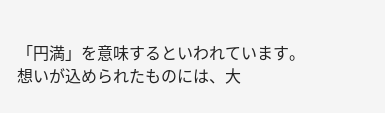「円満」を意味するといわれています。
想いが込められたものには、大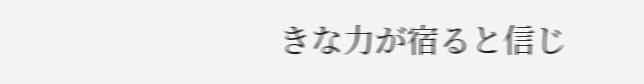きな力が宿ると信じ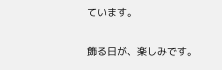ています。

飾る日が、楽しみです。